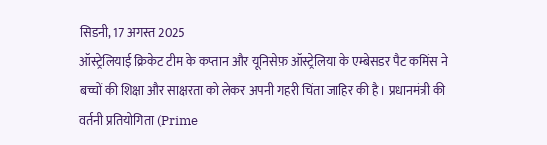सिडनी, 17 अगस्त 2025
ऑस्ट्रेलियाई क्रिकेट टीम के कप्तान और यूनिसेफ़ ऑस्ट्रेलिया के एम्बेसडर पैट कमिंस ने बच्चों की शिक्षा और साक्षरता को लेकर अपनी गहरी चिंता जाहिर की है। प्रधानमंत्री की वर्तनी प्रतियोगिता (Prime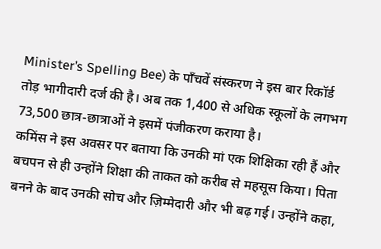Minister’s Spelling Bee) के पाँचवें संस्करण ने इस बार रिकॉर्ड तोड़ भागीदारी दर्ज की है। अब तक 1,400 से अधिक स्कूलों के लगभग 73,500 छात्र-छात्राओं ने इसमें पंजीकरण कराया है।
कमिंस ने इस अवसर पर बताया कि उनकी मां एक शिक्षिका रही हैं और बचपन से ही उन्होंने शिक्षा की ताकत को करीब से महसूस किया। पिता बनने के बाद उनकी सोच और ज़िम्मेदारी और भी बढ़ गई। उन्होंने कहा,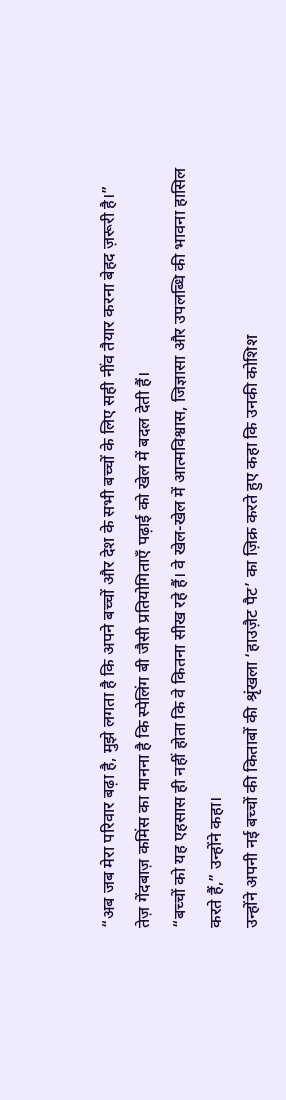“अब जब मेरा परिवार बढ़ा है, मुझे लगता है कि अपने बच्चों और देश के सभी बच्चों के लिए सही नींव तैयार करना बेहद ज़रूरी है।”
तेज़ गेंदबाज़ कमिंस का मानना है कि स्पेलिंग बी जैसी प्रतियोगिताएँ पढ़ाई को खेल में बदल देती हैं।
“बच्चों को यह एहसास ही नहीं होता कि वे कितना सीख रहे हैं। वे खेल-खेल में आत्मविश्वास, जिज्ञासा और उपलब्धि की भावना हासिल करते हैं,” उन्होंने कहा।
उन्होंने अपनी नई बच्चों की किताबों की श्रृंखला ‘हाउज़ैट पैट’ का ज़िक्र करते हुए कहा कि उनकी कोशिश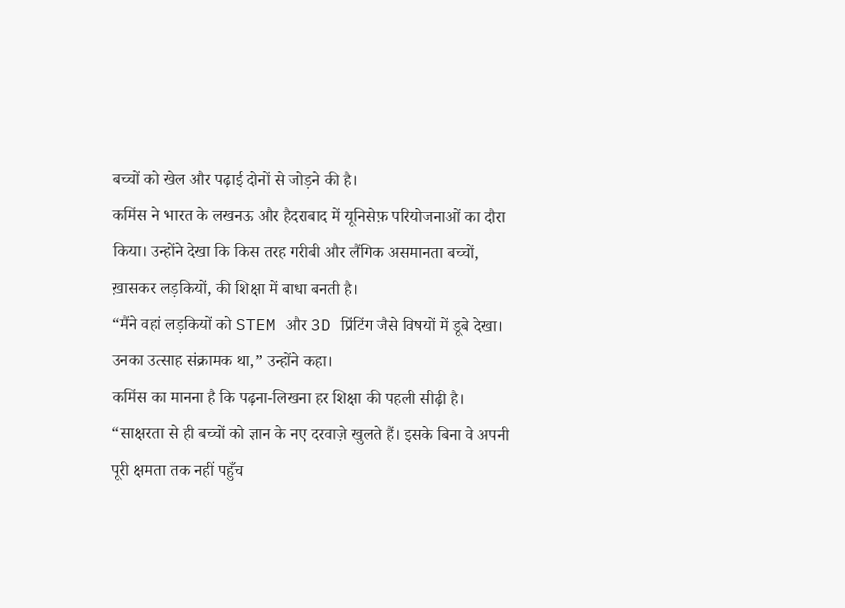बच्चों को खेल और पढ़ाई दोनों से जोड़ने की है।
कमिंस ने भारत के लखनऊ और हैदराबाद में यूनिसेफ़ परियोजनाओं का दौरा किया। उन्होंने देखा कि किस तरह गरीबी और लैंगिक असमानता बच्चों, ख़ासकर लड़कियों, की शिक्षा में बाधा बनती है।
“मैंने वहां लड़कियों को STEM और 3D प्रिंटिंग जैसे विषयों में डूबे देखा। उनका उत्साह संक्रामक था,” उन्होंने कहा।
कमिंस का मानना है कि पढ़ना-लिखना हर शिक्षा की पहली सीढ़ी है।
“साक्षरता से ही बच्चों को ज्ञान के नए दरवाज़े खुलते हैं। इसके बिना वे अपनी पूरी क्षमता तक नहीं पहुँच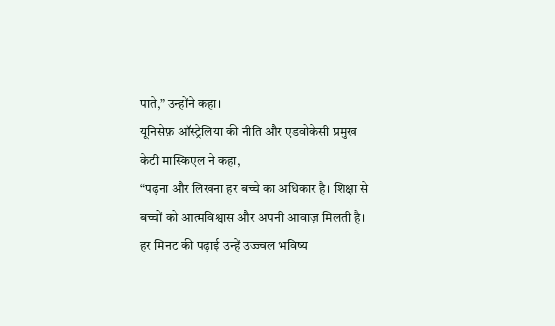पाते,” उन्होंने कहा।
यूनिसेफ़ ऑस्ट्रेलिया की नीति और एडवोकेसी प्रमुख केटी मास्किएल ने कहा,
“पढ़ना और लिखना हर बच्चे का अधिकार है। शिक्षा से बच्चों को आत्मविश्वास और अपनी आवाज़ मिलती है। हर मिनट की पढ़ाई उन्हें उज्ज्वल भविष्य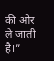की ओर ले जाती है।”